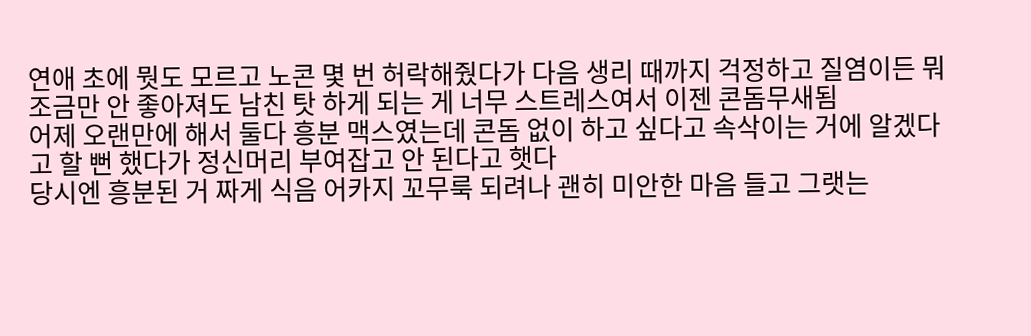연애 초에 뭣도 모르고 노콘 몇 번 허락해줬다가 다음 생리 때까지 걱정하고 질염이든 뭐 조금만 안 좋아져도 남친 탓 하게 되는 게 너무 스트레스여서 이젠 콘돔무새됨
어제 오랜만에 해서 둘다 흥분 맥스였는데 콘돔 없이 하고 싶다고 속삭이는 거에 알겠다고 할 뻔 했다가 정신머리 부여잡고 안 된다고 햇다
당시엔 흥분된 거 짜게 식음 어카지 꼬무룩 되려나 괜히 미안한 마음 들고 그랫는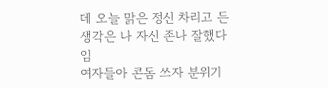데 오늘 맑은 정신 차리고 든 생각은 나 자신 존나 잘했다임
여자들아 콘돔 쓰자 분위기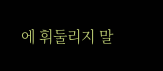에 휘둘리지 말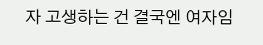자 고생하는 건 결국엔 여자임